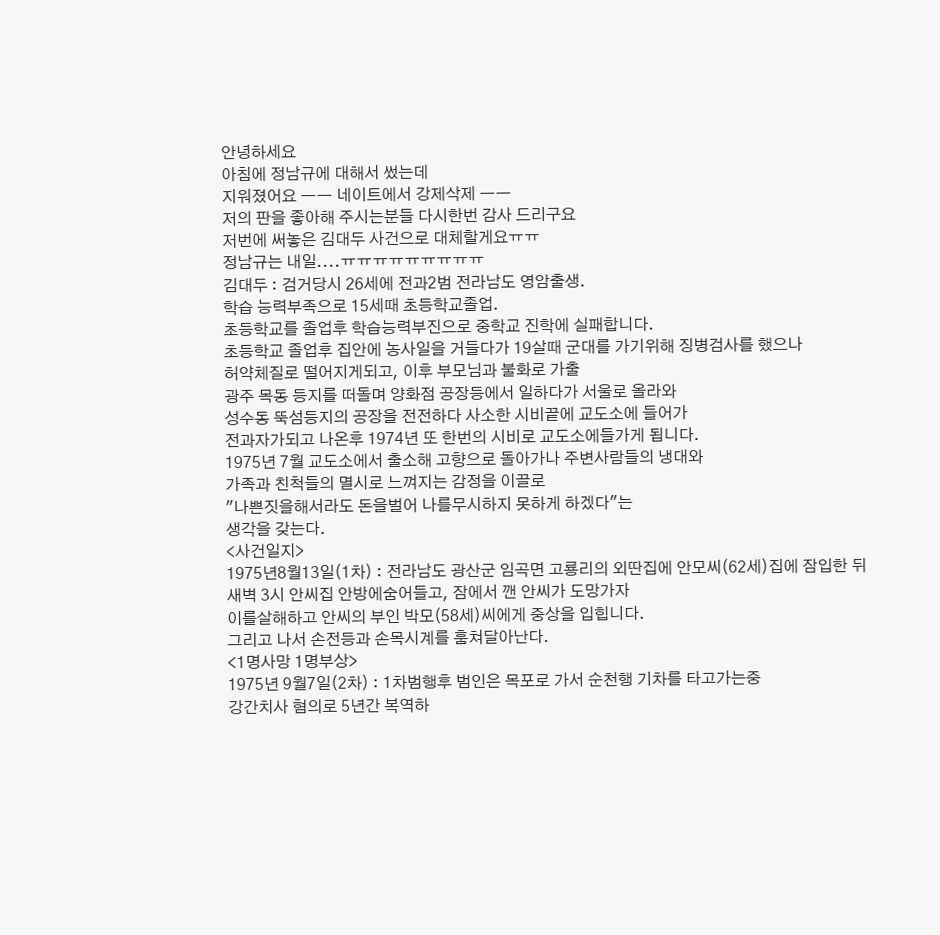안녕하세요
아침에 정남규에 대해서 썼는데
지워졌어요 ㅡㅡ 네이트에서 강제삭제 ㅡㅡ
저의 판을 좋아해 주시는분들 다시한번 감사 드리구요
저번에 써놓은 김대두 사건으로 대체할게요ㅠㅠ
정남규는 내일....ㅠㅠㅠㅠㅠㅠㅠㅠㅠ
김대두 : 검거당시 26세에 전과2범 전라남도 영암출생.
학습 능력부족으로 15세때 초등학교졸업.
초등학교를 졸업후 학습능력부진으로 중학교 진학에 실패합니다.
초등학교 졸업후 집안에 농사일을 거들다가 19살때 군대를 가기위해 징병검사를 했으나
허약체질로 떨어지게되고, 이후 부모님과 불화로 가출
광주 목동 등지를 떠돌며 양화점 공장등에서 일하다가 서울로 올라와
성수동 뚝섬등지의 공장을 전전하다 사소한 시비끝에 교도소에 들어가
전과자가되고 나온후 1974년 또 한번의 시비로 교도소에들가게 됩니다.
1975년 7월 교도소에서 출소해 고향으로 돌아가나 주변사람들의 냉대와
가족과 친척들의 멸시로 느껴지는 감정을 이끌로
"나쁜짓을해서라도 돈을벌어 나를무시하지 못하게 하겠다"는
생각을 갖는다.
<사건일지>
1975년8월13일(1차) : 전라남도 광산군 임곡면 고룡리의 외딴집에 안모씨(62세)집에 잠입한 뒤
새벽 3시 안씨집 안방에숨어들고, 잠에서 깬 안씨가 도망가자
이를살해하고 안씨의 부인 박모(58세)씨에게 중상을 입힙니다.
그리고 나서 손전등과 손목시계를 훔쳐달아난다.
<1명사망 1명부상>
1975년 9월7일(2차) : 1차범행후 범인은 목포로 가서 순천행 기차를 타고가는중
강간치사 혐의로 5년간 복역하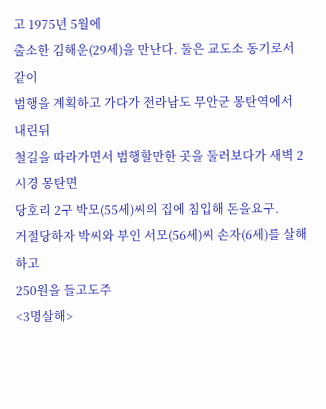고 1975년 5월에
출소한 김해운(29세)을 만난다. 둘은 교도소 동기로서 같이
범행을 계획하고 가다가 전라남도 무안군 몽탄역에서 내린뒤
철길을 따라가면서 범행할만한 곳을 둘러보다가 새벽 2시경 몽탄면
당호리 2구 박모(55세)씨의 집에 침입해 돈을요구.
거절당하자 박씨와 부인 서모(56세)씨 손자(6세)를 살해하고
250원을 들고도주
<3명살해>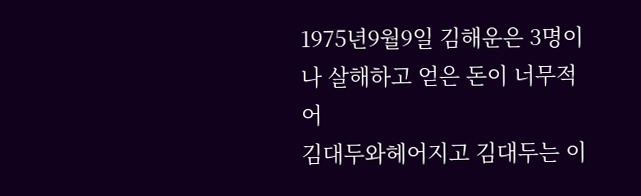1975년9월9일 김해운은 3명이나 살해하고 얻은 돈이 너무적어
김대두와헤어지고 김대두는 이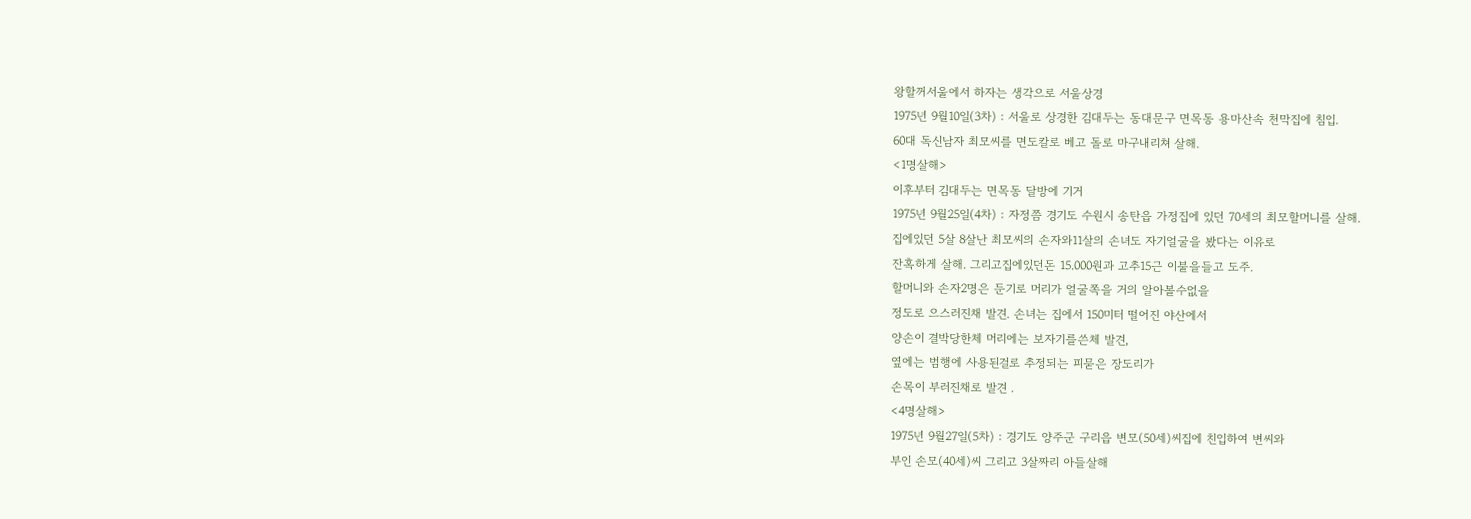왕할꺼서울에서 하자는 생각으로 서울상경
1975년 9월10일(3차) : 서울로 상경한 김대두는 동대문구 면목동 용마산속 천막집에 침입.
60대 독신남자 최모씨를 면도칼로 베고 돌로 마구내리쳐 살해.
<1명살해>
이후부터 김대두는 면목동 달방에 기거
1975년 9월25일(4차) : 자정쯤 경기도 수원시 송탄읍 가정집에 있던 70세의 최모할머니를 살해.
집에있던 5살 8살난 최모씨의 손자와11살의 손녀도 자기얼굴을 봤다는 이유로
잔혹하게 살해. 그리고집에있던돈 15.000원과 고추15근 이불을들고 도주.
할머니와 손자2명은 둔기로 머리가 얼굴쪽을 거의 알아볼수없을
정도로 으스러진채 발견. 손녀는 집에서 150미터 떨어진 야산에서
양손이 결박당한체 머리에는 보자기를쓴체 발견,
옆에는 범행에 사용된걸로 추정되는 피묻은 장도리가
손목이 부러진채로 발견 .
<4명살해>
1975년 9월27일(5차) : 경기도 양주군 구리읍 변모(50세)씨집에 친입하여 변씨와
부인 손모(40세)씨 그리고 3살짜리 아들살해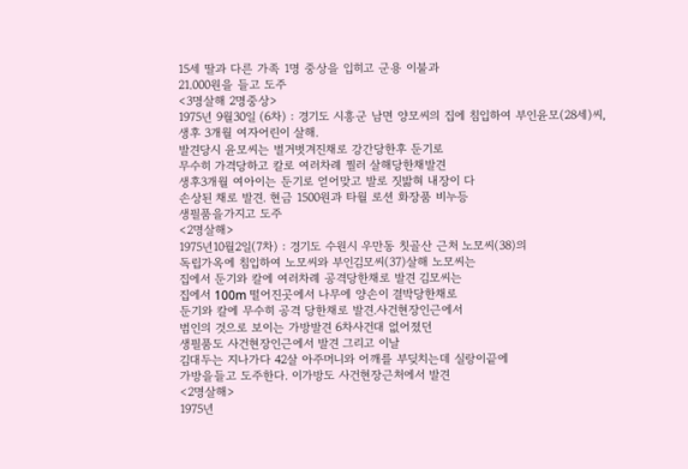15세 딸과 다른 가족 1명 중상을 입히고 군용 이불과
21.000원을 들고 도주
<3명살해 2명중상>
1975년 9월30일 (6차) : 경기도 시흥군 남면 양모씨의 집에 침입하여 부인윤모(28세)씨,
생후 3개월 여자어린이 살해.
발견당시 윤모씨는 벌거벗겨진채로 강간당한후 둔기로
무수히 가격당하고 칼로 여러차례 찔러 살해당한채발견
생후3개월 여아이는 둔기로 얻어맞고 발로 짓밞혀 내장이 다
손상된 채로 발견. 현금 1500원과 타월 로션 화장품 비누등
생필품을가지고 도주
<2명살해>
1975년10월2일(7차) : 경기도 수원시 우만동 칫골산 근처 노모씨(38)의
독립가옥에 침입하여 노모씨와 부인김모씨(37)살해 노모씨는
집에서 둔기와 칼에 여러차례 공격당한채로 발견 김모씨는
집에서 100m 떨어진곳에서 나무에 양손이 결박당한채로
둔기와 칼에 무수히 공격 당한채로 발견.사건현장인근에서
범인의 것으로 보이는 가방발견 6차사건대 없어졌던
생필품도 사건현장인근에서 발견 그리고 이날
김대두는 지나가다 42살 아주머니와 어깨를 부딪치는데 실랑이끝에
가방을들고 도주한다. 이가방도 사건현장근처에서 발견
<2명살해>
1975년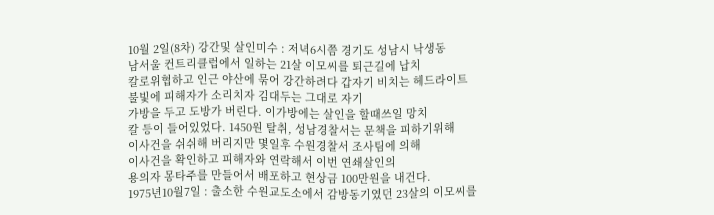10월 2일(8차) 강간및 살인미수 : 저녁6시쯤 경기도 성남시 낙생동
남서울 컨트리클럽에서 일하는 21살 이모씨를 퇴근길에 납치
칼로위협하고 인근 야산에 묶어 강간하려다 갑자기 비치는 헤드라이트
불빛에 피해자가 소리치자 김대두는 그대로 자기
가방을 두고 도방가 버린다. 이가방에는 살인을 할때쓰일 망치
칼 등이 들어있었다. 1450원 탈취, 성남경찰서는 문책을 피하기위해
이사건을 쉬쉬해 버리지만 몇일후 수원경찰서 조사팀에 의해
이사건을 확인하고 피해자와 연락해서 이번 연쇄살인의
용의자 몽타주를 만들어서 배포하고 현상금 100만원을 내건다.
1975년10월7일 : 출소한 수원교도소에서 감방동기였던 23살의 이모씨를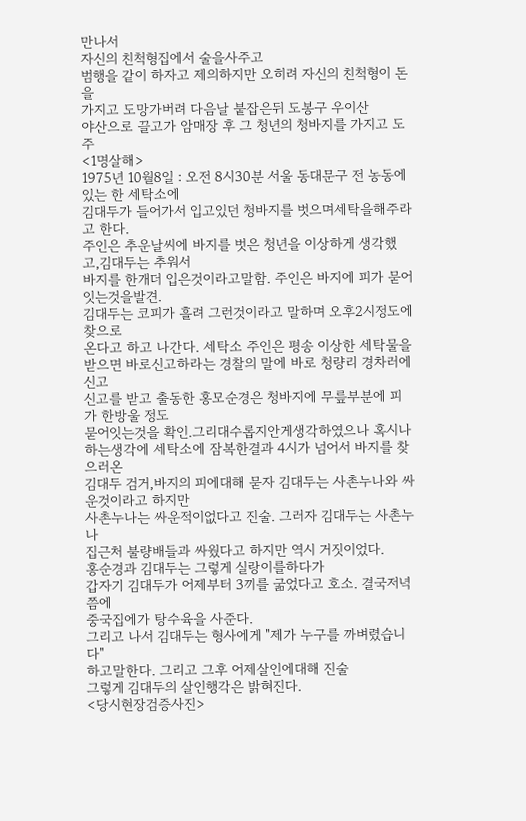만나서
자신의 친척형집에서 술을사주고
범행을 같이 하자고 제의하지만 오히려 자신의 친척형이 돈을
가지고 도망가버려 다음날 붙잡은뒤 도봉구 우이산
야산으로 끌고가 암매장 후 그 청년의 청바지를 가지고 도주
<1명살해>
1975년 10월8일 : 오전 8시30분 서울 동대문구 전 농동에있는 한 세탁소에
김대두가 들어가서 입고있던 청바지를 벗으며세탁을해주라고 한다.
주인은 추운날씨에 바지를 벗은 청년을 이상하게 생각했고,김대두는 추워서
바지를 한개더 입은것이라고말함. 주인은 바지에 피가 묻어잇는것을발견.
김대두는 코피가 흘려 그런것이라고 말하며 오후2시정도에 찾으로
온다고 하고 나간다. 세탁소 주인은 평송 이상한 세탁물을
받으면 바로신고하라는 경찰의 말에 바로 청량리 경차러에 신고
신고를 받고 출동한 홍모순경은 청바지에 무릎부분에 피가 한방울 정도
묻어잇는것을 확인.그리대수롭지안게생각하였으나 혹시나
하는생각에 세탁소에 잠복한결과 4시가 넘어서 바지를 찾으러온
김대두 검거,바지의 피에대해 묻자 김대두는 사촌누나와 싸운것이라고 하지만
사촌누나는 싸운적이없다고 진술. 그러자 김대두는 사촌누나
집근처 불량배들과 싸웠다고 하지만 역시 거짓이었다.
홍순경과 김대두는 그렇게 실랑이를하다가
갑자기 김대두가 어제부터 3끼를 굶었다고 호소. 결국저녁쯤에
중국집에가 탕수육을 사준다.
그리고 나서 김대두는 형사에게 "제가 누구를 까벼렸습니다"
하고말한다. 그리고 그후 어제살인에대해 진술
그렇게 김대두의 살인행각은 밝혀진다.
<당시현장검증사진>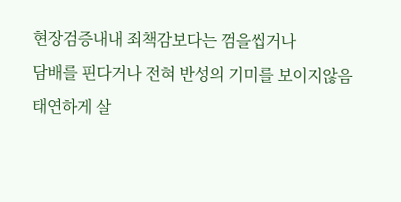현장검증내내 죄책감보다는 껌을씹거나
담배를 핀다거나 전혀 반성의 기미를 보이지않음
태연하게 살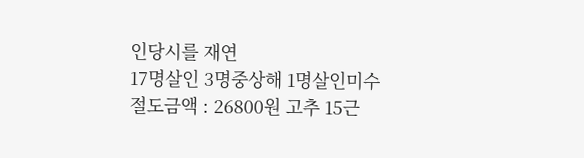인당시를 재연
17명살인 3명중상해 1명살인미수
절도금액 : 26800원 고추 15근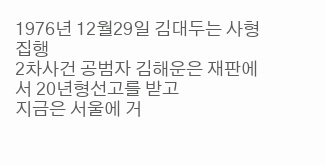1976년 12월29일 김대두는 사형집행
2차사건 공범자 김해운은 재판에서 20년형선고를 받고
지금은 서울에 거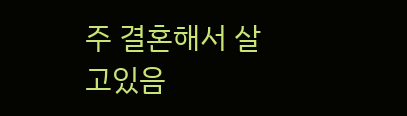주 결혼해서 살고있음